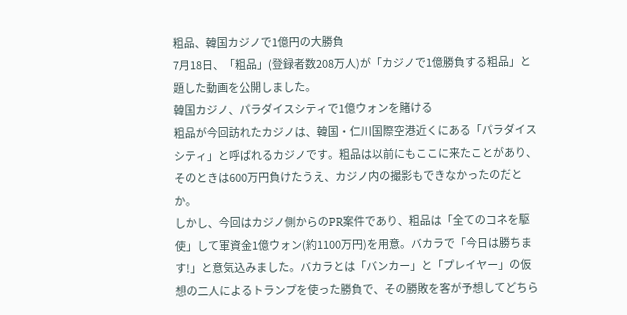粗品、韓国カジノで1億円の大勝負
7月18日、「粗品」(登録者数208万人)が「カジノで1億勝負する粗品」と題した動画を公開しました。
韓国カジノ、パラダイスシティで1億ウォンを賭ける
粗品が今回訪れたカジノは、韓国・仁川国際空港近くにある「パラダイスシティ」と呼ばれるカジノです。粗品は以前にもここに来たことがあり、そのときは600万円負けたうえ、カジノ内の撮影もできなかったのだとか。
しかし、今回はカジノ側からのPR案件であり、粗品は「全てのコネを駆使」して軍資金1億ウォン(約1100万円)を用意。バカラで「今日は勝ちます!」と意気込みました。バカラとは「バンカー」と「プレイヤー」の仮想の二人によるトランプを使った勝負で、その勝敗を客が予想してどちら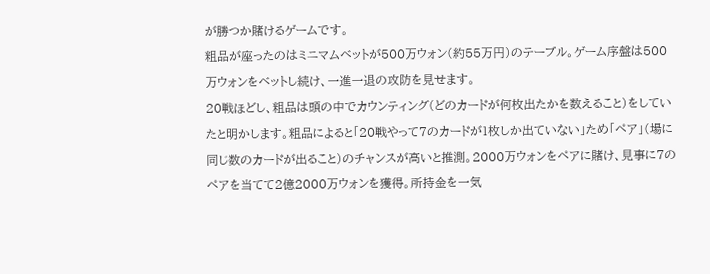が勝つか賭けるゲームです。
粗品が座ったのはミニマムベットが500万ウォン(約55万円)のテーブル。ゲーム序盤は500万ウォンをベットし続け、一進一退の攻防を見せます。
20戦ほどし、粗品は頭の中でカウンティング(どのカードが何枚出たかを数えること)をしていたと明かします。粗品によると「20戦やって7のカードが1枚しか出ていない」ため「ペア」(場に同じ数のカードが出ること)のチャンスが高いと推測。2000万ウォンをペアに賭け、見事に7のペアを当てて2億2000万ウォンを獲得。所持金を一気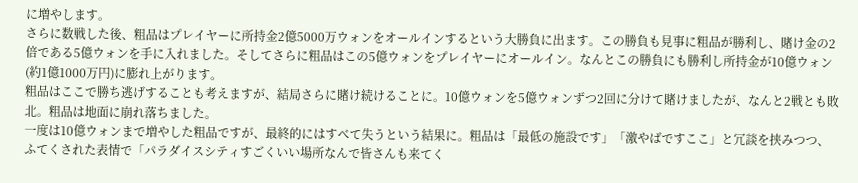に増やします。
さらに数戦した後、粗品はプレイヤーに所持金2億5000万ウォンをオールインするという大勝負に出ます。この勝負も見事に粗品が勝利し、賭け金の2倍である5億ウォンを手に入れました。そしてさらに粗品はこの5億ウォンをプレイヤーにオールイン。なんとこの勝負にも勝利し所持金が10億ウォン(約1億1000万円)に膨れ上がります。
粗品はここで勝ち逃げすることも考えますが、結局さらに賭け続けることに。10億ウォンを5億ウォンずつ2回に分けて賭けましたが、なんと2戦とも敗北。粗品は地面に崩れ落ちました。
一度は10億ウォンまで増やした粗品ですが、最終的にはすべて失うという結果に。粗品は「最低の施設です」「激やばですここ」と冗談を挟みつつ、ふてくされた表情で「パラダイスシティすごくいい場所なんで皆さんも来てく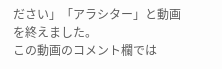ださい」「アラシター」と動画を終えました。
この動画のコメント欄では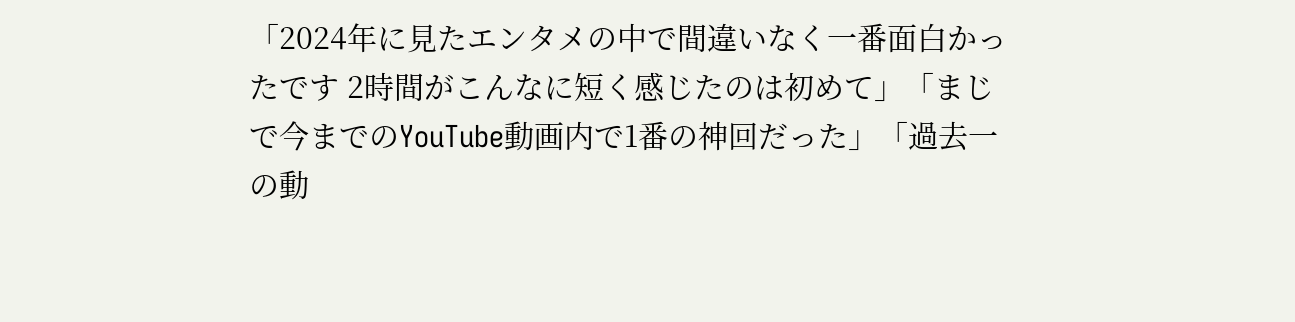「2024年に見たエンタメの中で間違いなく一番面白かったです 2時間がこんなに短く感じたのは初めて」「まじで今までのYouTube動画内で1番の神回だった」「過去一の動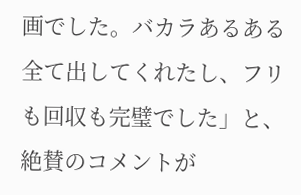画でした。バカラあるある全て出してくれたし、フリも回収も完璧でした」と、絶賛のコメントが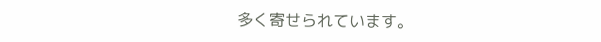多く寄せられています。